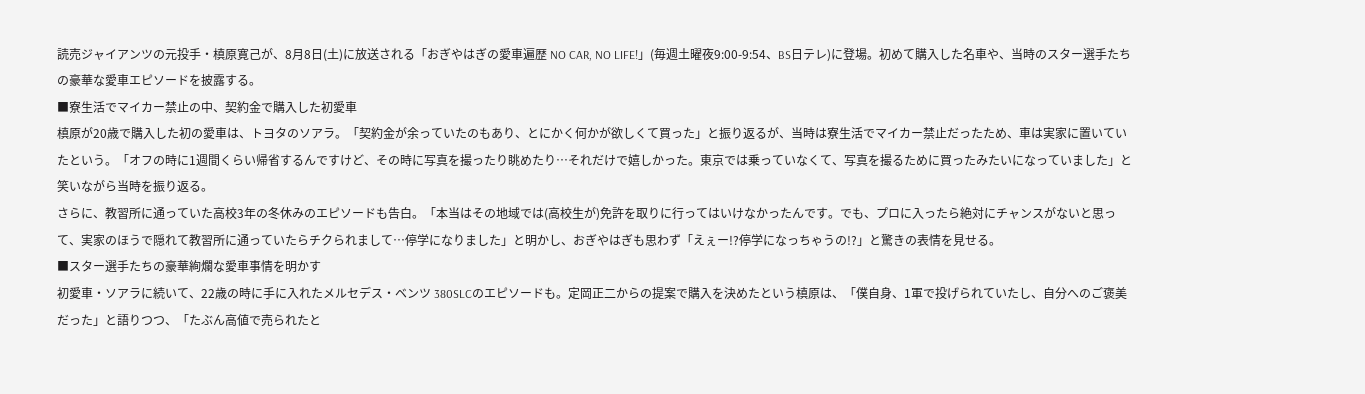読売ジャイアンツの元投手・槙原寛己が、8月8日(土)に放送される「おぎやはぎの愛車遍歴 NO CAR, NO LIFE!」(毎週土曜夜9:00-9:54、BS日テレ)に登場。初めて購入した名車や、当時のスター選手たちの豪華な愛車エピソードを披露する。
■寮生活でマイカー禁止の中、契約金で購入した初愛車
槙原が20歳で購入した初の愛車は、トヨタのソアラ。「契約金が余っていたのもあり、とにかく何かが欲しくて買った」と振り返るが、当時は寮生活でマイカー禁止だったため、車は実家に置いていたという。「オフの時に1週間くらい帰省するんですけど、その時に写真を撮ったり眺めたり…それだけで嬉しかった。東京では乗っていなくて、写真を撮るために買ったみたいになっていました」と笑いながら当時を振り返る。
さらに、教習所に通っていた高校3年の冬休みのエピソードも告白。「本当はその地域では(高校生が)免許を取りに行ってはいけなかったんです。でも、プロに入ったら絶対にチャンスがないと思って、実家のほうで隠れて教習所に通っていたらチクられまして…停学になりました」と明かし、おぎやはぎも思わず「えぇー!?停学になっちゃうの!?」と驚きの表情を見せる。
■スター選手たちの豪華絢爛な愛車事情を明かす
初愛車・ソアラに続いて、22歳の時に手に入れたメルセデス・ベンツ 380SLCのエピソードも。定岡正二からの提案で購入を決めたという槙原は、「僕自身、1軍で投げられていたし、自分へのご褒美だった」と語りつつ、「たぶん高値で売られたと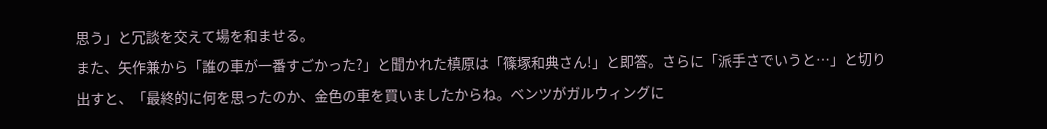思う」と冗談を交えて場を和ませる。
また、矢作兼から「誰の車が一番すごかった?」と聞かれた槙原は「篠塚和典さん!」と即答。さらに「派手さでいうと…」と切り出すと、「最終的に何を思ったのか、金色の車を買いましたからね。ベンツがガルウィングに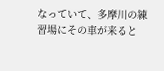なっていて、多摩川の練習場にその車が来ると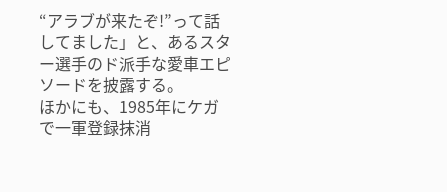“アラブが来たぞ!”って話してました」と、あるスター選手のド派手な愛車エピソードを披露する。
ほかにも、1985年にケガで一軍登録抹消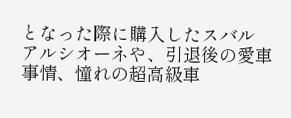となった際に購入したスバル アルシオーネや、引退後の愛車事情、憧れの超高級車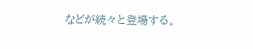などが続々と登場する。